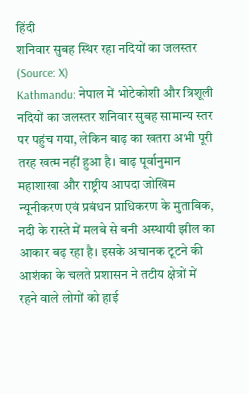हिंदी
शनिवार सुबह स्थिर रहा नदियों का जलस्तर (Source: X)
Kathmandu: नेपाल में भोटेकोशी और त्रिशूली नदियों का जलस्तर शनिवार सुबह सामान्य स्तर पर पहुंच गया, लेकिन बाढ़ का खतरा अभी पूरी तरह खत्म नहीं हुआ है। बाढ़ पूर्वानुमान महाशाखा और राष्ट्रीय आपदा जोखिम न्यूनीकरण एवं प्रबंधन प्राधिकरण के मुताबिक, नदी के रास्ते में मलबे से बनी अस्थायी झील का आकार बढ़ रहा है। इसके अचानक टूटने की आशंका के चलते प्रशासन ने तटीय क्षेत्रों में रहने वाले लोगों को हाई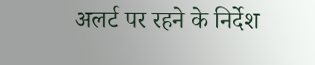अलर्ट पर रहने के निर्देश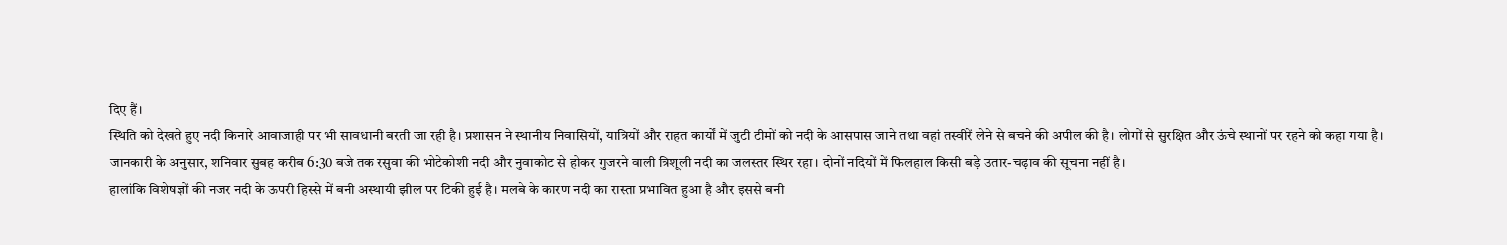दिए हैं।
स्थिति को देखते हुए नदी किनारे आवाजाही पर भी सावधानी बरती जा रही है। प्रशासन ने स्थानीय निवासियों, यात्रियों और राहत कार्यों में जुटी टीमों को नदी के आसपास जाने तथा वहां तस्वीरें लेने से बचने की अपील की है। लोगों से सुरक्षित और ऊंचे स्थानों पर रहने को कहा गया है।
जानकारी के अनुसार, शनिवार सुबह करीब 6:30 बजे तक रसुवा की भोटेकोशी नदी और नुवाकोट से होकर गुजरने वाली त्रिशूली नदी का जलस्तर स्थिर रहा। दोनों नदियों में फिलहाल किसी बड़े उतार-चढ़ाव की सूचना नहीं है।
हालांकि विशेषज्ञों की नजर नदी के ऊपरी हिस्से में बनी अस्थायी झील पर टिकी हुई है। मलबे के कारण नदी का रास्ता प्रभावित हुआ है और इससे बनी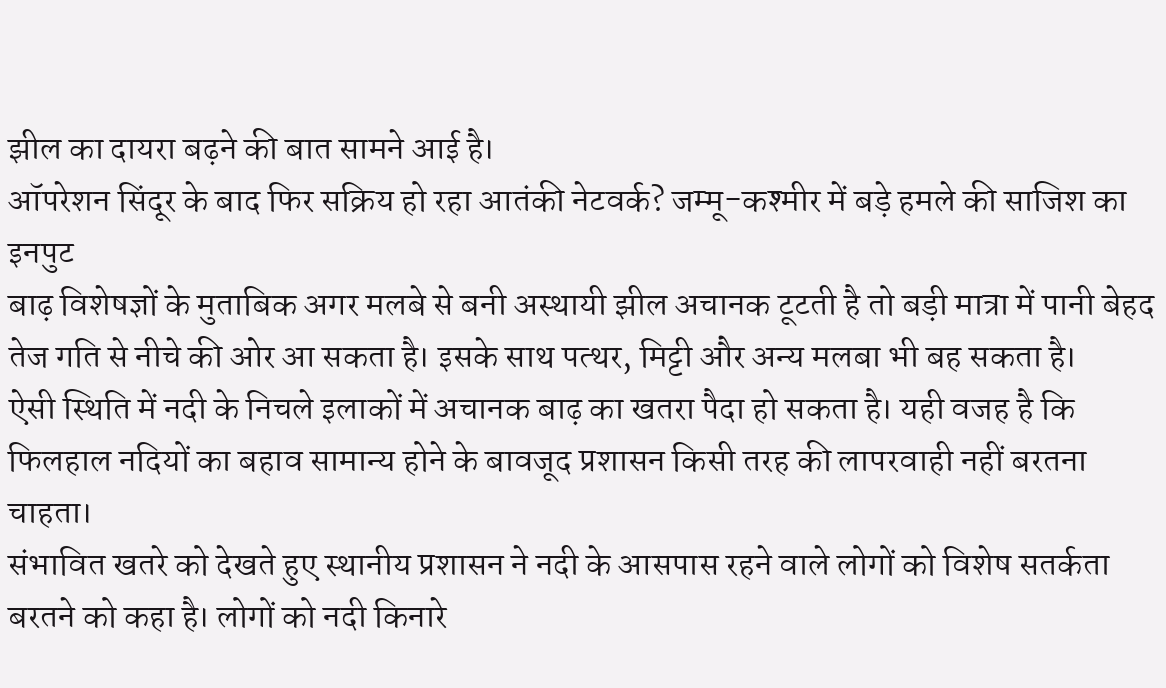झील का दायरा बढ़ने की बात सामने आई है।
ऑपरेशन सिंदूर के बाद फिर सक्रिय हो रहा आतंकी नेटवर्क? जम्मू-कश्मीर में बड़े हमले की साजिश का इनपुट
बाढ़ विशेषज्ञों के मुताबिक अगर मलबे से बनी अस्थायी झील अचानक टूटती है तो बड़ी मात्रा में पानी बेहद तेज गति से नीचे की ओर आ सकता है। इसके साथ पत्थर, मिट्टी और अन्य मलबा भी बह सकता है।
ऐसी स्थिति में नदी के निचले इलाकों में अचानक बाढ़ का खतरा पैदा हो सकता है। यही वजह है कि फिलहाल नदियों का बहाव सामान्य होने के बावजूद प्रशासन किसी तरह की लापरवाही नहीं बरतना चाहता।
संभावित खतरे को देखते हुए स्थानीय प्रशासन ने नदी के आसपास रहने वाले लोगों को विशेष सतर्कता बरतने को कहा है। लोगों को नदी किनारे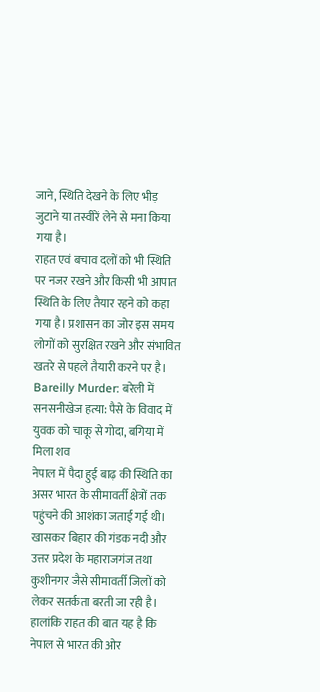जाने, स्थिति देखने के लिए भीड़ जुटाने या तस्वीरें लेने से मना किया गया है।
राहत एवं बचाव दलों को भी स्थिति पर नजर रखने और किसी भी आपात स्थिति के लिए तैयार रहने को कहा गया है। प्रशासन का जोर इस समय लोगों को सुरक्षित रखने और संभावित खतरे से पहले तैयारी करने पर है।
Bareilly Murder: बरेली में सनसनीखेज हत्या: पैसे के विवाद में युवक को चाकू से गोदा, बगिया में मिला शव
नेपाल में पैदा हुई बाढ़ की स्थिति का असर भारत के सीमावर्ती क्षेत्रों तक पहुंचने की आशंका जताई गई थी। खासकर बिहार की गंडक नदी और उत्तर प्रदेश के महाराजगंज तथा कुशीनगर जैसे सीमावर्ती जिलों को लेकर सतर्कता बरती जा रही है।
हालांकि राहत की बात यह है कि नेपाल से भारत की ओर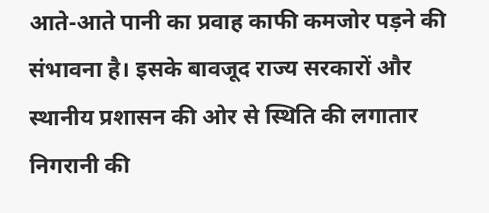आते-आते पानी का प्रवाह काफी कमजोर पड़ने की संभावना है। इसके बावजूद राज्य सरकारों और स्थानीय प्रशासन की ओर से स्थिति की लगातार निगरानी की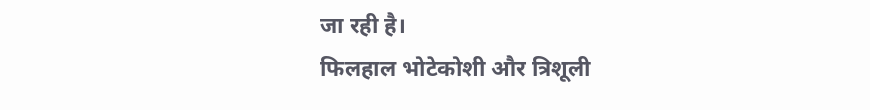जा रही है।
फिलहाल भोटेकोशी और त्रिशूली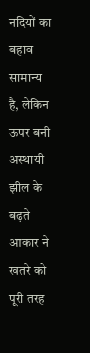नदियों का बहाव सामान्य है, लेकिन ऊपर बनी अस्थायी झील के बढ़ते आकार ने खतरे को पूरी तरह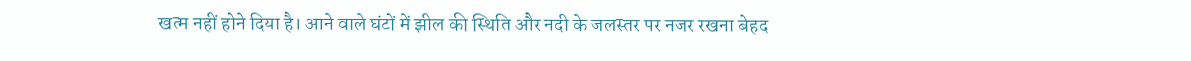खत्म नहीं होने दिया है। आने वाले घंटों में झील की स्थिति और नदी के जलस्तर पर नजर रखना बेहद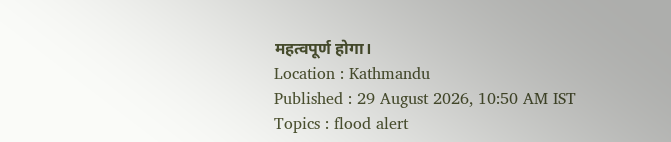महत्वपूर्ण होगा।
Location : Kathmandu
Published : 29 August 2026, 10:50 AM IST
Topics : flood alert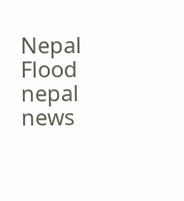Nepal Flood nepal news